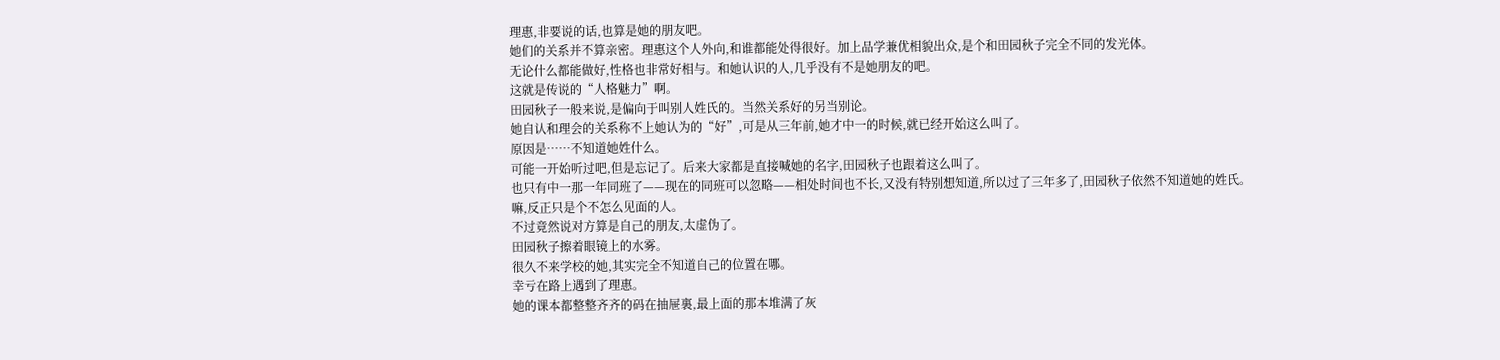理惠,非要说的话,也算是她的朋友吧。
她们的关系并不算亲密。理惠这个人外向,和谁都能处得很好。加上品学兼优相貌出众,是个和田园秋子完全不同的发光体。
无论什么都能做好,性格也非常好相与。和她认识的人,几乎没有不是她朋友的吧。
这就是传说的“人格魅力”啊。
田园秋子一般来说,是偏向于叫别人姓氏的。当然关系好的另当别论。
她自认和理会的关系称不上她认为的“好”,可是从三年前,她才中一的时候,就已经开始这么叫了。
原因是……不知道她姓什么。
可能一开始听过吧,但是忘记了。后来大家都是直接喊她的名字,田园秋子也跟着这么叫了。
也只有中一那一年同班了——现在的同班可以忽略——相处时间也不长,又没有特别想知道,所以过了三年多了,田园秋子依然不知道她的姓氏。
嘛,反正只是个不怎么见面的人。
不过竟然说对方算是自己的朋友,太虚伪了。
田园秋子擦着眼镜上的水雾。
很久不来学校的她,其实完全不知道自己的位置在哪。
幸亏在路上遇到了理惠。
她的课本都整整齐齐的码在抽屉裏,最上面的那本堆满了灰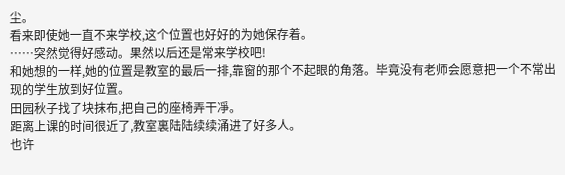尘。
看来即使她一直不来学校,这个位置也好好的为她保存着。
……突然觉得好感动。果然以后还是常来学校吧!
和她想的一样,她的位置是教室的最后一排,靠窗的那个不起眼的角落。毕竟没有老师会愿意把一个不常出现的学生放到好位置。
田园秋子找了块抹布,把自己的座椅弄干凈。
距离上课的时间很近了,教室裏陆陆续续涌进了好多人。
也许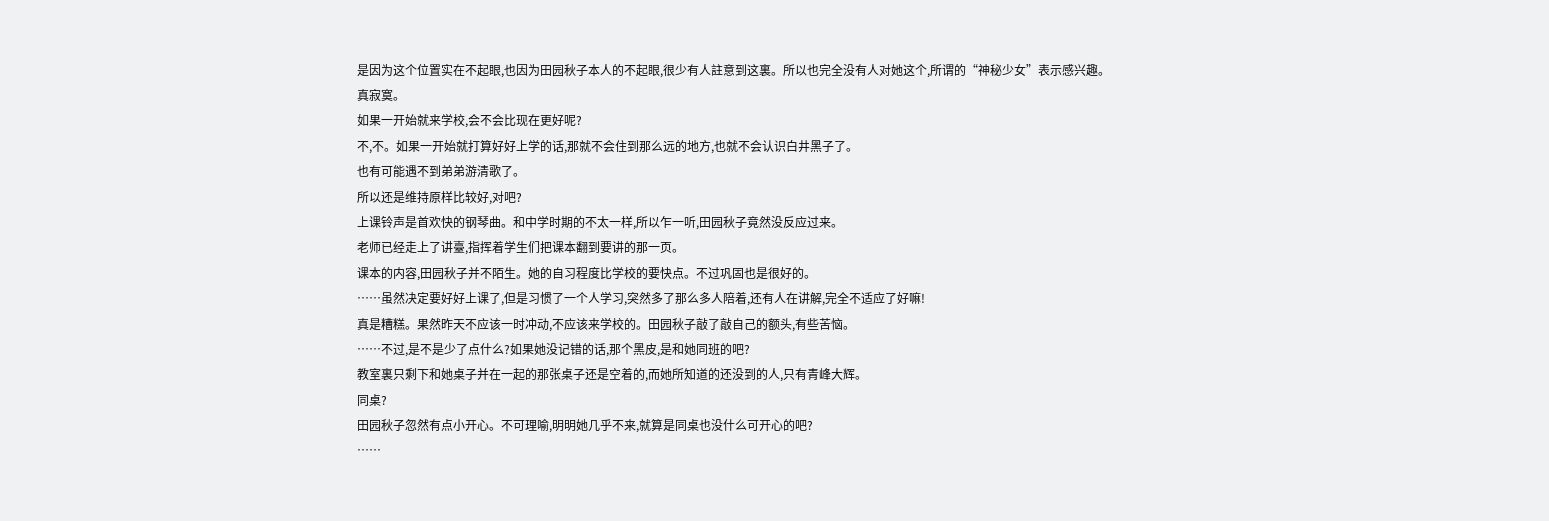是因为这个位置实在不起眼,也因为田园秋子本人的不起眼,很少有人註意到这裏。所以也完全没有人对她这个,所谓的“神秘少女”表示感兴趣。
真寂寞。
如果一开始就来学校,会不会比现在更好呢?
不,不。如果一开始就打算好好上学的话,那就不会住到那么远的地方,也就不会认识白井黑子了。
也有可能遇不到弟弟游清歌了。
所以还是维持原样比较好,对吧?
上课铃声是首欢快的钢琴曲。和中学时期的不太一样,所以乍一听,田园秋子竟然没反应过来。
老师已经走上了讲臺,指挥着学生们把课本翻到要讲的那一页。
课本的内容,田园秋子并不陌生。她的自习程度比学校的要快点。不过巩固也是很好的。
……虽然决定要好好上课了,但是习惯了一个人学习,突然多了那么多人陪着,还有人在讲解,完全不适应了好嘛!
真是糟糕。果然昨天不应该一时冲动,不应该来学校的。田园秋子敲了敲自己的额头,有些苦恼。
……不过,是不是少了点什么?如果她没记错的话,那个黑皮,是和她同班的吧?
教室裏只剩下和她桌子并在一起的那张桌子还是空着的,而她所知道的还没到的人,只有青峰大辉。
同桌?
田园秋子忽然有点小开心。不可理喻,明明她几乎不来,就算是同桌也没什么可开心的吧?
……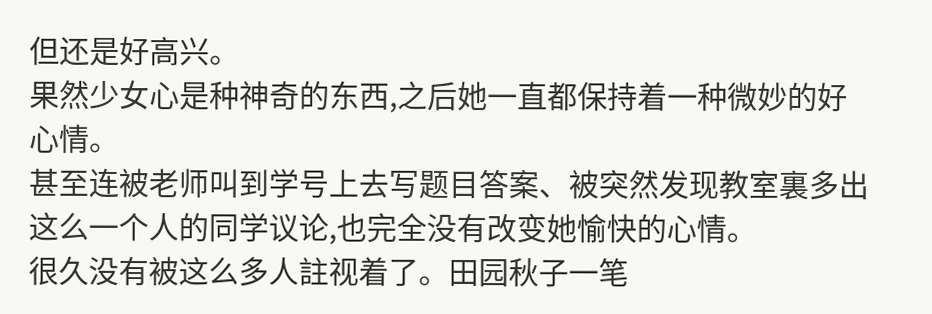但还是好高兴。
果然少女心是种神奇的东西,之后她一直都保持着一种微妙的好心情。
甚至连被老师叫到学号上去写题目答案、被突然发现教室裏多出这么一个人的同学议论,也完全没有改变她愉快的心情。
很久没有被这么多人註视着了。田园秋子一笔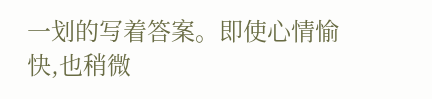一划的写着答案。即使心情愉快,也稍微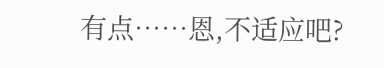有点……恩,不适应吧?